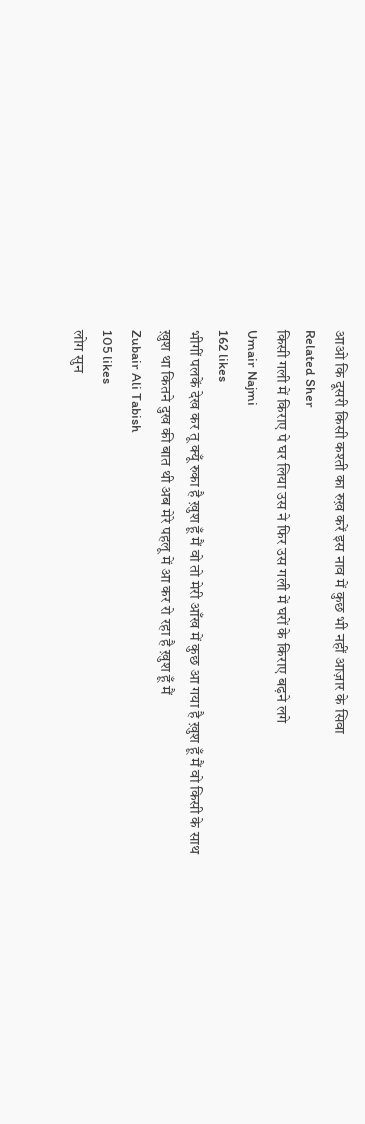आओ कि दूसरी किसी कश्ती का रुख़ करें इस नाव में कुछ भी नहीं आज़ार के सिवा
Related Sher
किसी गली में किराए पे घर लिया उस ने फिर उस गली में घरों के किराए बढ़ने लगे
Umair Najmi
162 likes
भीगीं पलकें देख कर तू क्यूँ रुका है ख़ुश हूँ मैं वो तो मेरी आँख में कुछ आ गया है ख़ुश हूँ मैं वो किसी के साथ ख़ुश था कितने दुख की बात थी अब मेरे पहलू में आ कर रो रहा है ख़ुश हूँ मैं
Zubair Ali Tabish
105 likes
लोग सुन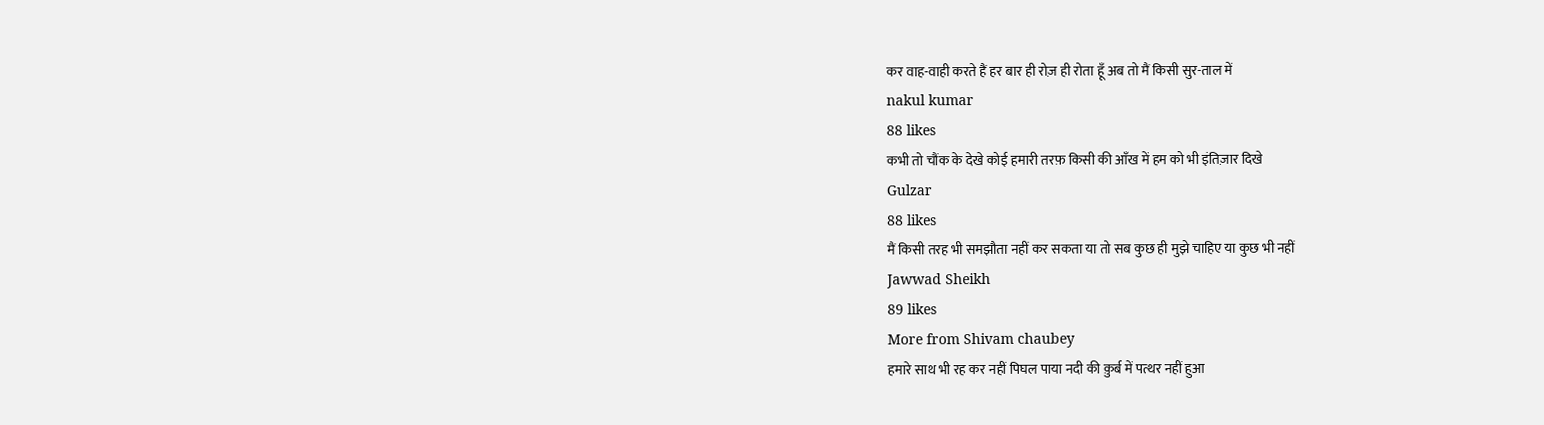कर वाह-वाही करते हैं हर बार ही रोज़ ही रोता हूँ अब तो मैं किसी सुर-ताल में
nakul kumar
88 likes
कभी तो चौंक के देखे कोई हमारी तरफ़ किसी की आँख में हम को भी इंतिज़ार दिखे
Gulzar
88 likes
मैं किसी तरह भी समझौता नहीं कर सकता या तो सब कुछ ही मुझे चाहिए या कुछ भी नहीं
Jawwad Sheikh
89 likes
More from Shivam chaubey
हमारे साथ भी रह कर नहीं पिघल पाया नदी की क़ुर्ब में पत्थर नहीं हुआ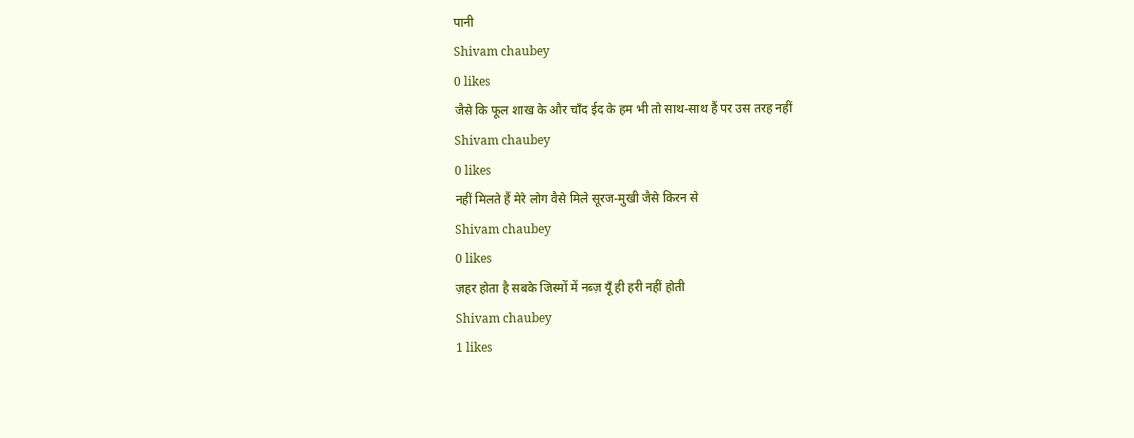पानी
Shivam chaubey
0 likes
जैसे कि फूल शाख के और चाँद ईद के हम भी तो साथ-साथ हैं पर उस तरह नहीं
Shivam chaubey
0 likes
नहीं मिलते हैं मेरे लोग वैसे मिले सूरज-मुखी जैसे किरन से
Shivam chaubey
0 likes
ज़हर होता है सबके जिस्मों में नब्ज़ यूँ ही हरी नहीं होती
Shivam chaubey
1 likes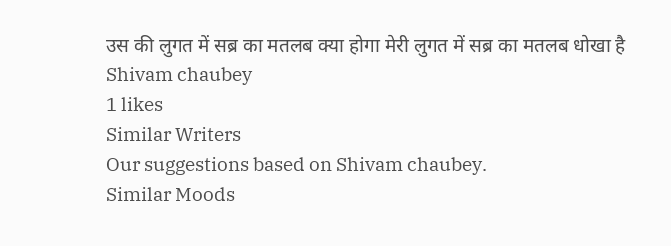उस की लुगत में सब्र का मतलब क्या होगा मेरी लुगत में सब्र का मतलब धोखा है
Shivam chaubey
1 likes
Similar Writers
Our suggestions based on Shivam chaubey.
Similar Moods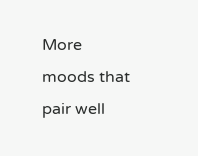More moods that pair well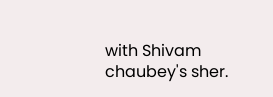with Shivam chaubey's sher.